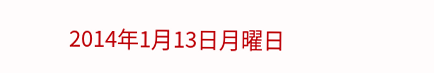2014年1月13日月曜日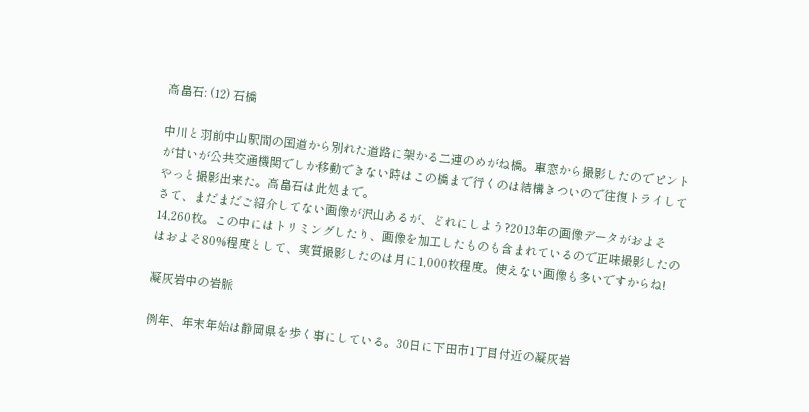高畠石: (12) 石橋

中川と羽前中山駅間の国道から別れた道路に架かる二連のめがね橋。車窓から撮影したのでピントが甘いが公共交通機関でしか移動できない時はこの橋まで行くのは結構きついので往復トライしてやっと撮影出来た。高畠石は此処まで。
さて、まだまだご紹介してない画像が沢山あるが、どれにしよう?2013年の画像データがおよそ14,260枚。この中にはトリミングしたり、画像を加工したものも含まれているので正味撮影したのはおよそ80%程度として、実質撮影したのは月に1,000枚程度。使えない画像も多いですからね!

凝灰岩中の岩脈

例年、年末年始は静岡県を歩く事にしている。30日に下田市1丁目付近の凝灰岩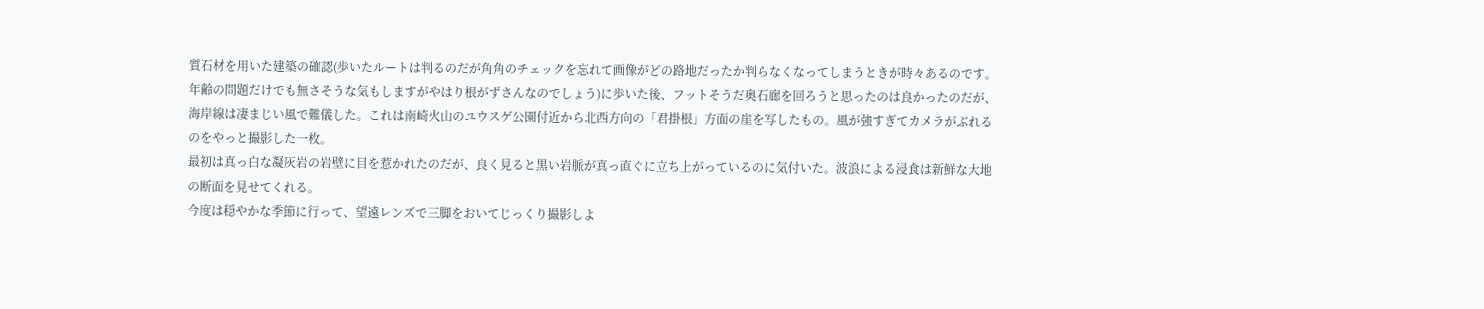質石材を用いた建築の確認(歩いたルートは判るのだが角角のチェックを忘れて画像がどの路地だったか判らなくなってしまうときが時々あるのです。年齢の問題だけでも無さそうな気もしますがやはり根がずさんなのでしょう)に歩いた後、フットそうだ奥石廊を回ろうと思ったのは良かったのだが、海岸線は凄まじい風で難儀した。これは南崎火山のユウスゲ公園付近から北西方向の「君掛根」方面の崖を写したもの。風が強すぎてカメラがぶれるのをやっと撮影した一枚。
最初は真っ白な凝灰岩の岩壁に目を惹かれたのだが、良く見ると黒い岩脈が真っ直ぐに立ち上がっているのに気付いた。波浪による浸食は新鮮な大地の断面を見せてくれる。
今度は穏やかな季節に行って、望遠レンズで三脚をおいてじっくり撮影しよ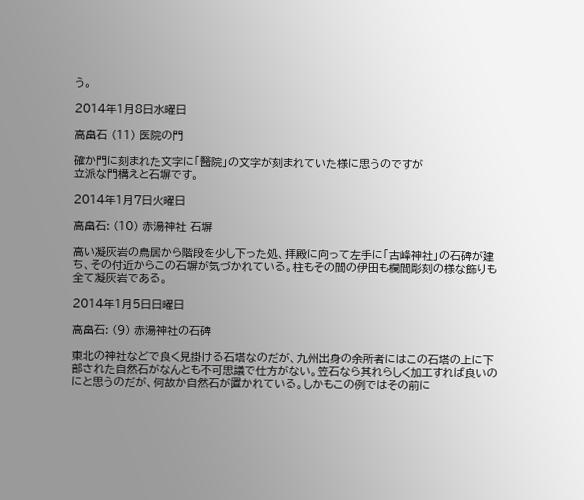う。

2014年1月8日水曜日

高畠石 (11) 医院の門

確か門に刻まれた文字に「醫院」の文字が刻まれていた様に思うのですが
立派な門構えと石塀です。

2014年1月7日火曜日

高畠石: (10) 赤湯神社 石塀

高い凝灰岩の鳥居から階段を少し下った処、拝殿に向って左手に「古峰神社」の石碑が建ち、その付近からこの石塀が気づかれている。柱もその間の伊田も欄間彫刻の様な飾りも全て凝灰岩である。

2014年1月5日日曜日

高畠石: (9) 赤湯神社の石碑

東北の神社などで良く見掛ける石塔なのだが、九州出身の余所者にはこの石塔の上に下部された自然石がなんとも不可思議で仕方がない。笠石なら其れらしく加工すれば良いのにと思うのだが、何故か自然石が置かれている。しかもこの例ではその前に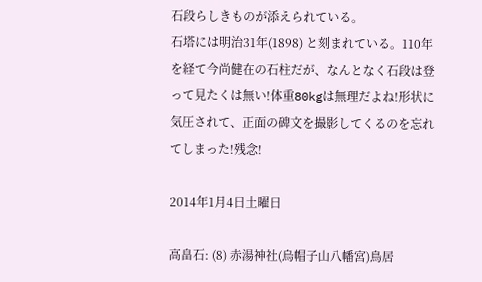石段らしきものが添えられている。
石塔には明治31年(1898) と刻まれている。110年を経て今尚健在の石柱だが、なんとなく石段は登って見たくは無い!体重80kgは無理だよね!形状に気圧されて、正面の碑文を撮影してくるのを忘れてしまった!残念!

2014年1月4日土曜日

高畠石: (8) 赤湯神社(烏帽子山八幡宮)鳥居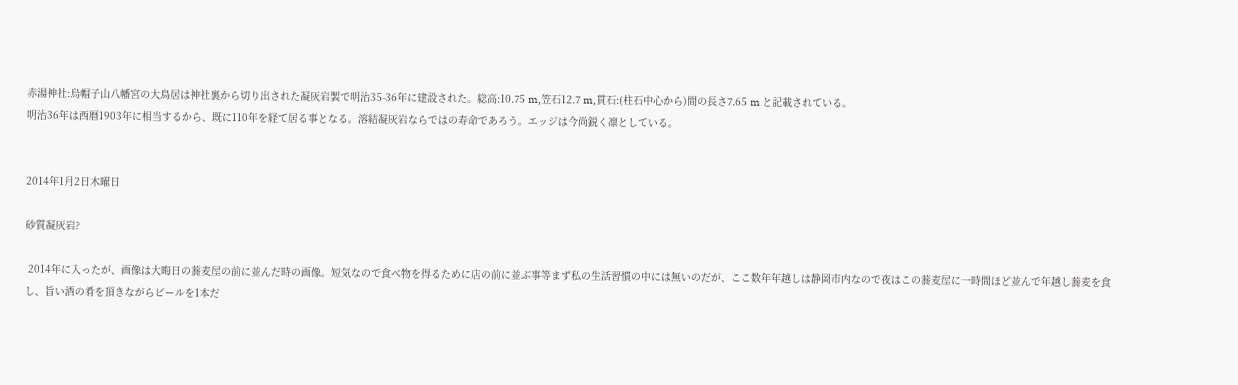赤湯神社:烏帽子山八幡宮の大鳥居は神社裏から切り出された凝灰岩製で明治35-36年に建設された。総高:10.75 m,笠石12.7 m,貫石:(柱石中心から)間の長さ7.65 m と記載されている。
明治36年は西暦1903年に相当するから、既に110年を経て居る事となる。溶結凝灰岩ならではの寿命であろう。エッジは今尚鋭く凛としている。


2014年1月2日木曜日

砂質凝灰岩?

 2014年に入ったが、画像は大晦日の蕎麦屋の前に並んだ時の画像。短気なので食べ物を得るために店の前に並ぶ事等まず私の生活習慣の中には無いのだが、ここ数年年越しは静岡市内なので夜はこの蕎麦屋に一時間ほど並んで年越し蕎麦を食し、旨い酒の肴を頂きながらビールを1本だ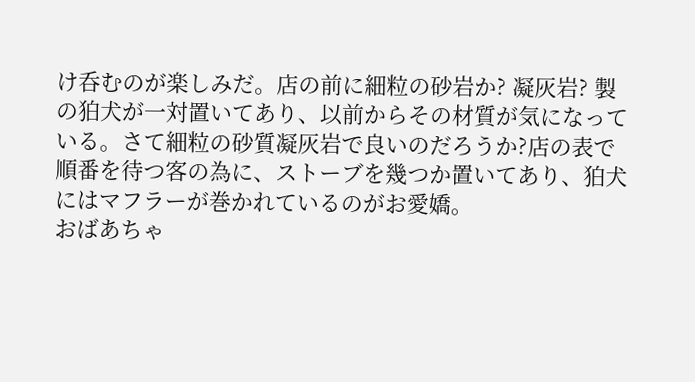け呑むのが楽しみだ。店の前に細粒の砂岩か? 凝灰岩? 製の狛犬が一対置いてあり、以前からその材質が気になっている。さて細粒の砂質凝灰岩で良いのだろうか?店の表で順番を待つ客の為に、ストーブを幾つか置いてあり、狛犬にはマフラーが巻かれているのがお愛嬌。
おばあちゃ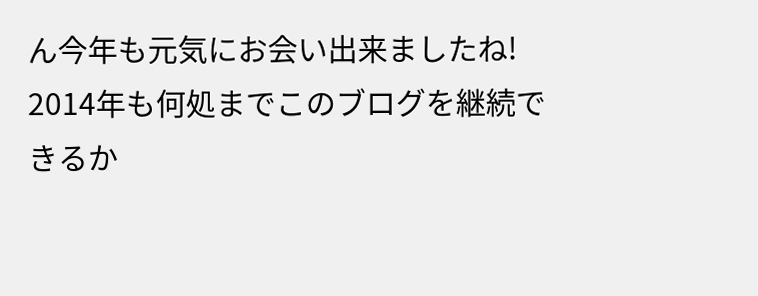ん今年も元気にお会い出来ましたね!
2014年も何処までこのブログを継続できるか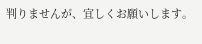判りませんが、宜しくお願いします。